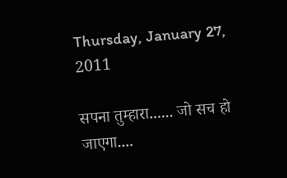Thursday, January 27, 2011

सपना तुम्हारा...... जो सच हो जाएगा....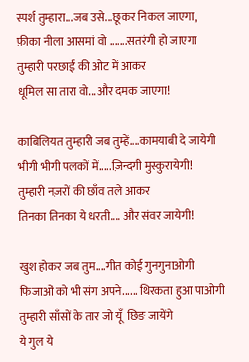स्पर्श तुम्हारा...जब उसे...छूकर निकल जाएगा,
फ़ीका नीला आसमां वो .......सतरंगी हो जाएगा
तुम्हारी परछाईं की ओट में आकर
धूमिल सा तारा वो...और दमक जाएगा!

काबिलियत तुम्हारी जब तुम्हें....कामयाबी दे जायेगी
भीगी भीगी पलकों में.....ज़िन्दगी मुस्कुरायेगी!
तुम्हारी नज़रों की छाँव तले आकर
तिनका तिनका ये धरती.... और संवर जायेगी!

खुश होकर जब तुम....गीत कोई गुनगुनाओगी
फिजाओं को भी संग अपने...... थिरकता हुआ पाओगी
तुम्हारी साँसों के तार जो यूँ  छिङ जायेंगे
ये गुल ये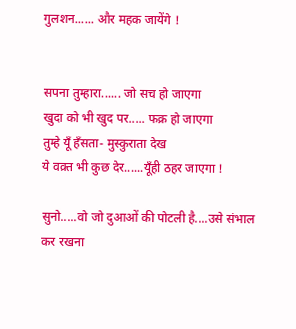गुलशन...... और महक जायेंगे !


सपना तुम्हारा...... जो सच हो जाएगा
खुदा को भी खुद पर..... फक्र हो जाएगा
तुम्हे यूँ हँसता- मुस्कुराता देख
ये वक़्त भी कुछ देर......यूँही ठहर जाएगा !

सुनो.....वो जो दुआओं की पोटली है....उसे संभाल कर रखना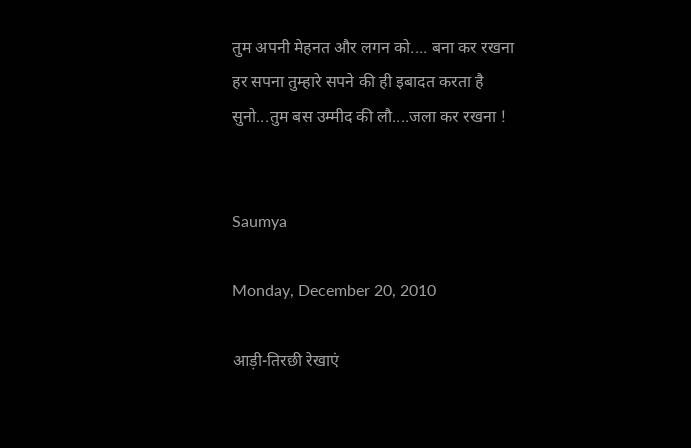तुम अपनी मेहनत और लगन को.... बना कर रखना
हर सपना तुम्हारे सपने की ही इबादत करता है
सुनो...तुम बस उम्मीद की लौ....जला कर रखना !


Saumya

Monday, December 20, 2010

आड़ी-तिरछी रेखाएं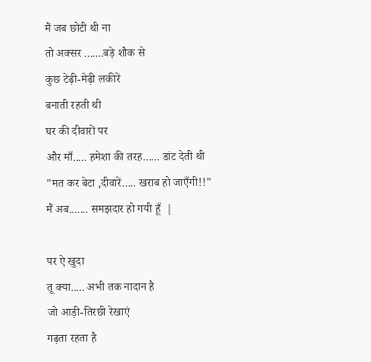मैं जब छोटी थी ना
तो अक्सर .......बड़े शौक से
कुछ टेढ़ी-मेढ़ी लकीरें
बनाती रहती थी
घर की दीवारों पर
और माँ..... हमेशा की तरह...... डांट देती थी
"मत कर बेटा ,दीवारें..... खराब हो जाएँगी!!"
मैं अब....... समझदार हो गयी हूँ  |

पर ऐ खुदा
तू क्या..... अभी तक नादान है
जो आड़ी-तिरछी रेखाएं
गढ़ता रहता है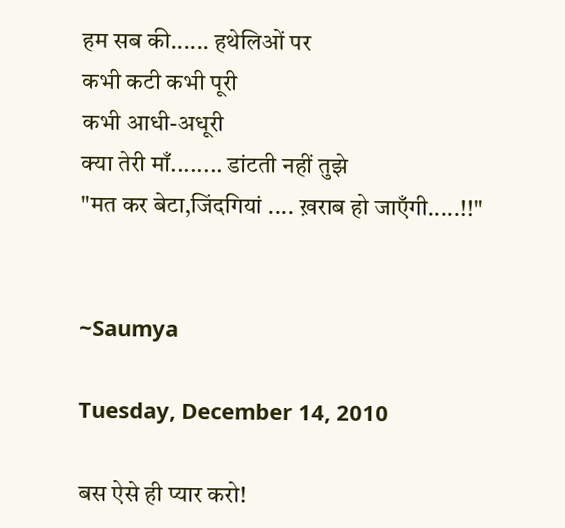हम सब की...... हथेलिओं पर
कभी कटी कभी पूरी
कभी आधी-अधूरी
क्या तेरी माँ........ डांटती नहीं तुझे
"मत कर बेटा,जिंदगियां .... ख़राब हो जाएँगी.....!!"


~Saumya

Tuesday, December 14, 2010

बस ऐसे ही प्यार करो!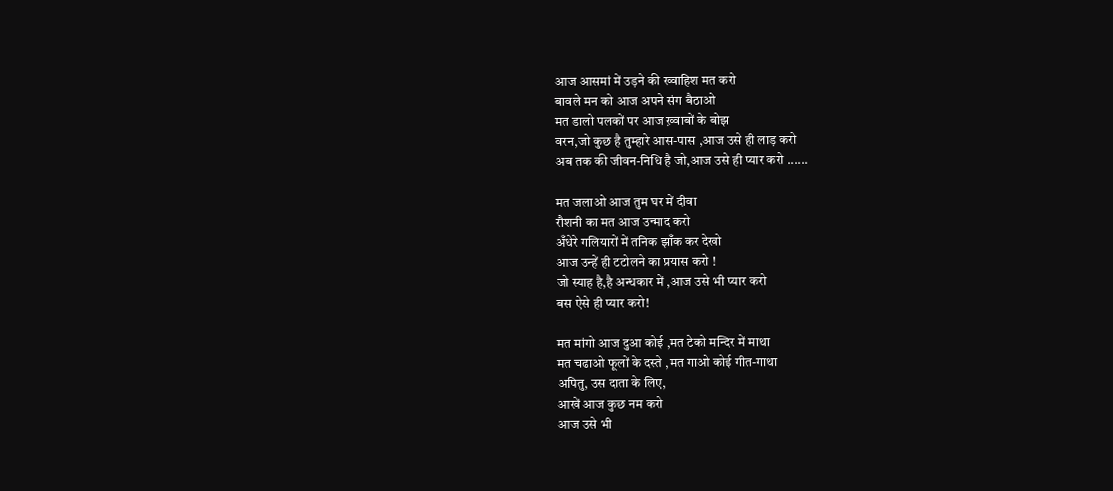आज आसमां में उड़ने की ख्वाहिश मत करो
बावले मन को आज अपने संग बैठाओ
मत डालो पलकों पर आज ख़्वाबों के बोझ
वरन,जो कुछ है तुम्हारे आस-पास ,आज उसे ही लाड़ करो
अब तक की जीवन-निधि है जो,आज उसे ही प्यार करो ......

मत जलाओ आज तुम घर में दीवा
रौशनी का मत आज उन्माद करो
अँधेरे गलियारों में तनिक झाँक कर देखो
आज उन्हें ही टटोलने का प्रयास करो !
जो स्याह है,है अन्धकार में ,आज उसे भी प्यार करो
बस ऐसे ही प्यार करो!

मत मांगो आज दुआ कोई ,मत टेको मन्दिर में माथा
मत चढाओ फूलों के दस्ते ,मत गाओ कोई गीत-गाथा
अपितु, उस दाता के लिए,
आखें आज कुछ नम करो
आज उसे भी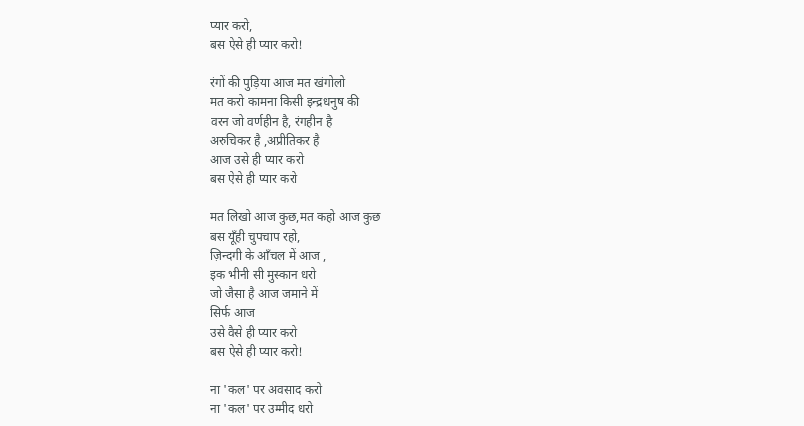प्यार करो,
बस ऐसे ही प्यार करो!

रंगों की पुड़िया आज मत खंगोलो
मत करो कामना किसी इन्द्रधनुष की
वरन जो वर्णहीन है, रंगहीन है
अरुचिकर है ,अप्रीतिकर है
आज उसे ही प्यार करो
बस ऐसे ही प्यार करो

मत लिखो आज कुछ,मत कहो आज कुछ
बस यूँही चुपचाप रहो,
ज़िन्दगी के आँचल में आज ,
इक भीनी सी मुस्कान धरो
जो जैसा है आज जमाने में
सिर्फ आज
उसे वैसे ही प्यार करो
बस ऐसे ही प्यार करो!

ना 'कल' पर अवसाद करो
ना 'कल' पर उम्मीद धरो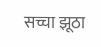सच्चा झूठा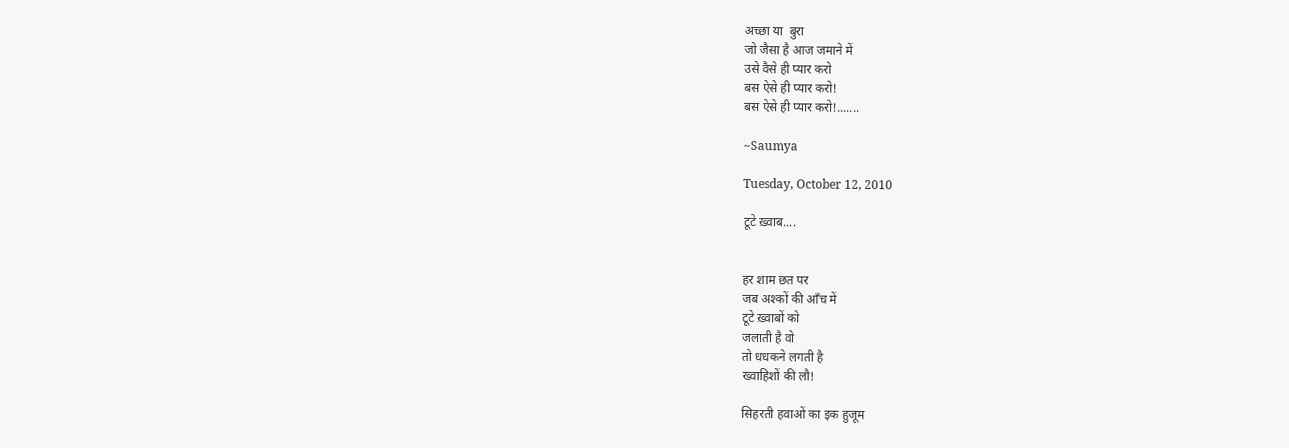अच्छा या  बुरा
जो जैसा है आज जमाने में
उसे वैसे ही प्यार करो
बस ऐसे ही प्यार करो!
बस ऐसे ही प्यार करो!.......

~Saumya

Tuesday, October 12, 2010

टूटे ख़्वाब....


हर शाम छत पर
जब अश्कों की आँच में
टूटे ख़्वाबों को
जलाती है वो
तो धधकने लगती है
ख्वाहिशों की लौ!

सिहरती हवाओं का इक हुजूम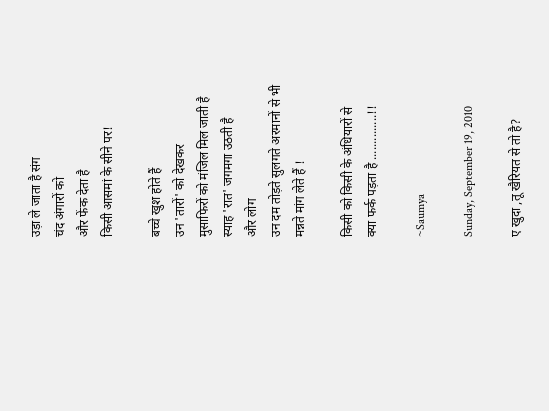उड़ा ले जाता है संग
चंद अंगारों को
और फेंक देता है
किसी आसमां के सीने पर!

बच्चे खुश होते हैं
उन 'तारों' को देखकर
मुसाफिरों को मंजिल मिल जाती है
स्याह 'रात' जगमगा उठती है
और लोग
उन दम तोड़ते सुलगते अरमानों से भी
मन्नते मांग लेते हैं !

किसी को किसी के अंधियारों से
क्या फर्क पड़ता है ..............!!

~Saumya

Sunday, September 19, 2010

ए खुदा ,तू खैरियत से तो है?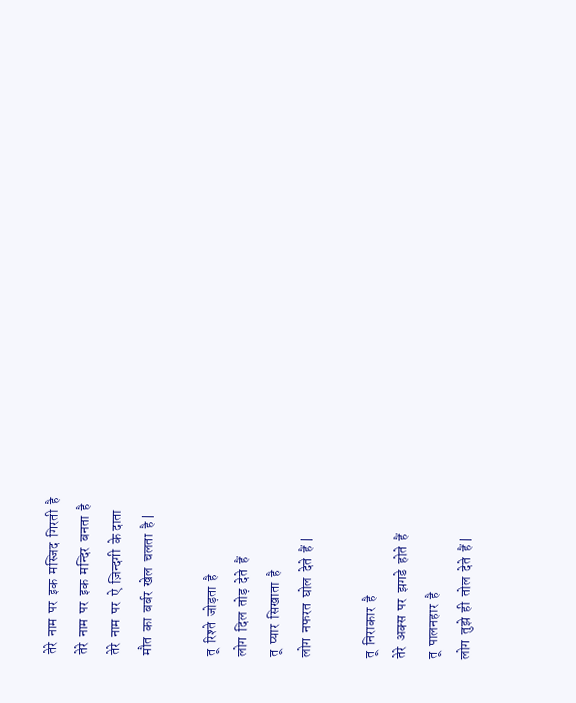तेरे  नाम  पर  इक  मस्जिद  गिरती  है
तेरे  नाम  पर  इक  मन्दिर  बनता  है
तेरे  नाम  पर  ऐ  ज़िन्दगी  के दाता
मौत  का  बर्बर  खेल  चलता  है |

तू  रिश्ते  जोड़ता  है
लोग  दिल  तोड़  देते  हैं
तू  प्यार  सिखाता  है
लोग  नफरत  घोल  देते  हैं |

तू  निराकार  है
तेरे  अक्स  पर  झगडे  होते  हैं
तू  पालनहार  है
लोग  तुझे  ही  तोल  देते  हैं |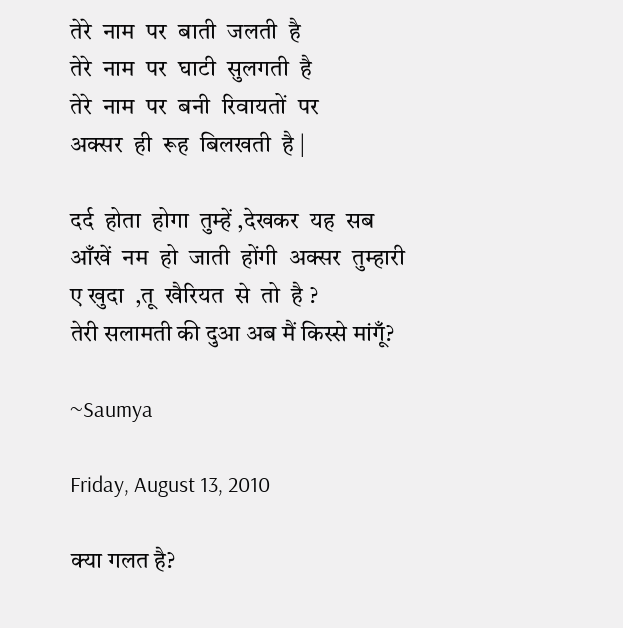तेरे  नाम  पर  बाती  जलती  है
तेरे  नाम  पर  घाटी  सुलगती  है
तेरे  नाम  पर  बनी  रिवायतों  पर
अक्सर  ही  रूह  बिलखती  है |

दर्द  होता  होगा  तुम्हें ,देखकर  यह  सब
आँखें  नम  हो  जाती  होंगी  अक्सर  तुम्हारी
ए खुदा  ,तू  खैरियत  से  तो  है ?
तेरी सलामती की दुआ अब मैं किस्से मांगूँ?

~Saumya

Friday, August 13, 2010

क्या गलत है?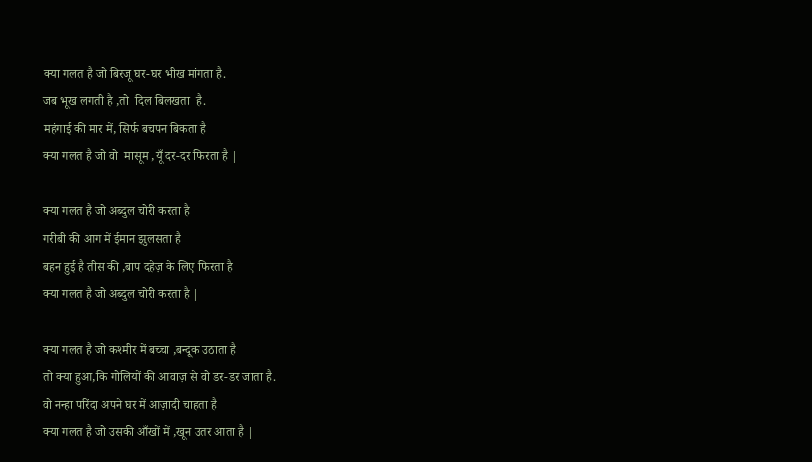क्या गलत है जो बिरजू घर-घर भीख मांगता है.
जब भूख लगती है ,तो  दिल बिलखता  है.
महंगाई की मार में, सिर्फ बचपन बिकता है
क्या गलत है जो वो  मासूम ,यूँ दर-दर फिरता है |

क्या गलत है जो अब्दुल चोरी करता है
गरीबी की आग में ईमान झुलसता है
बहन हुई है तीस की ,बाप दहेज़ के लिए फिरता है
क्या गलत है जो अब्दुल चोरी करता है |

क्या गलत है जो कश्मीर में बच्चा ,बन्दूक उठाता है
तो क्या हुआ,कि गोलियों की आवाज़ से वो डर-डर जाता है.
वो नन्हा परिंदा अपने घर में आज़ादी चाहता है
क्या गलत है जो उसकी आँखों में ,खून उतर आता है |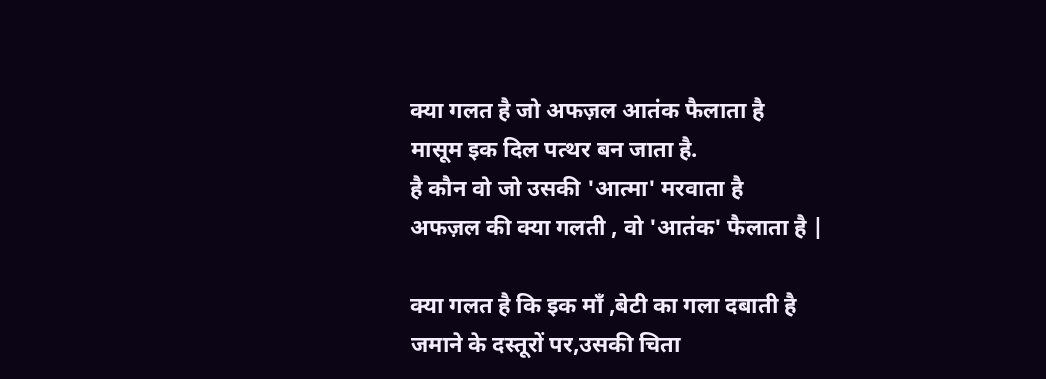क्या गलत है जो अफज़ल आतंक फैलाता है
मासूम इक दिल पत्थर बन जाता है.
है कौन वो जो उसकी 'आत्मा' मरवाता है
अफज़ल की क्या गलती , वो 'आतंक' फैलाता है |

क्या गलत है कि इक माँ ,बेटी का गला दबाती है
जमाने के दस्तूरों पर,उसकी चिता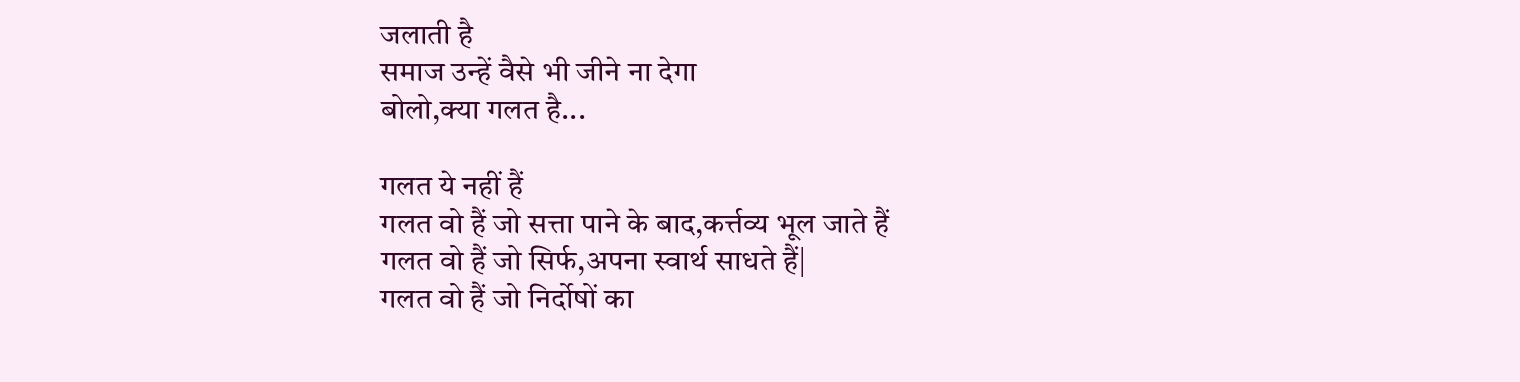जलाती है
समाज उन्हें वैसे भी जीने ना देगा
बोलो,क्या गलत है...

गलत ये नहीं हैं
गलत वो हैं जो सत्ता पाने के बाद,कर्त्तव्य भूल जाते हैं
गलत वो हैं जो सिर्फ,अपना स्वार्थ साधते हैं|
गलत वो हैं जो निर्दोषों का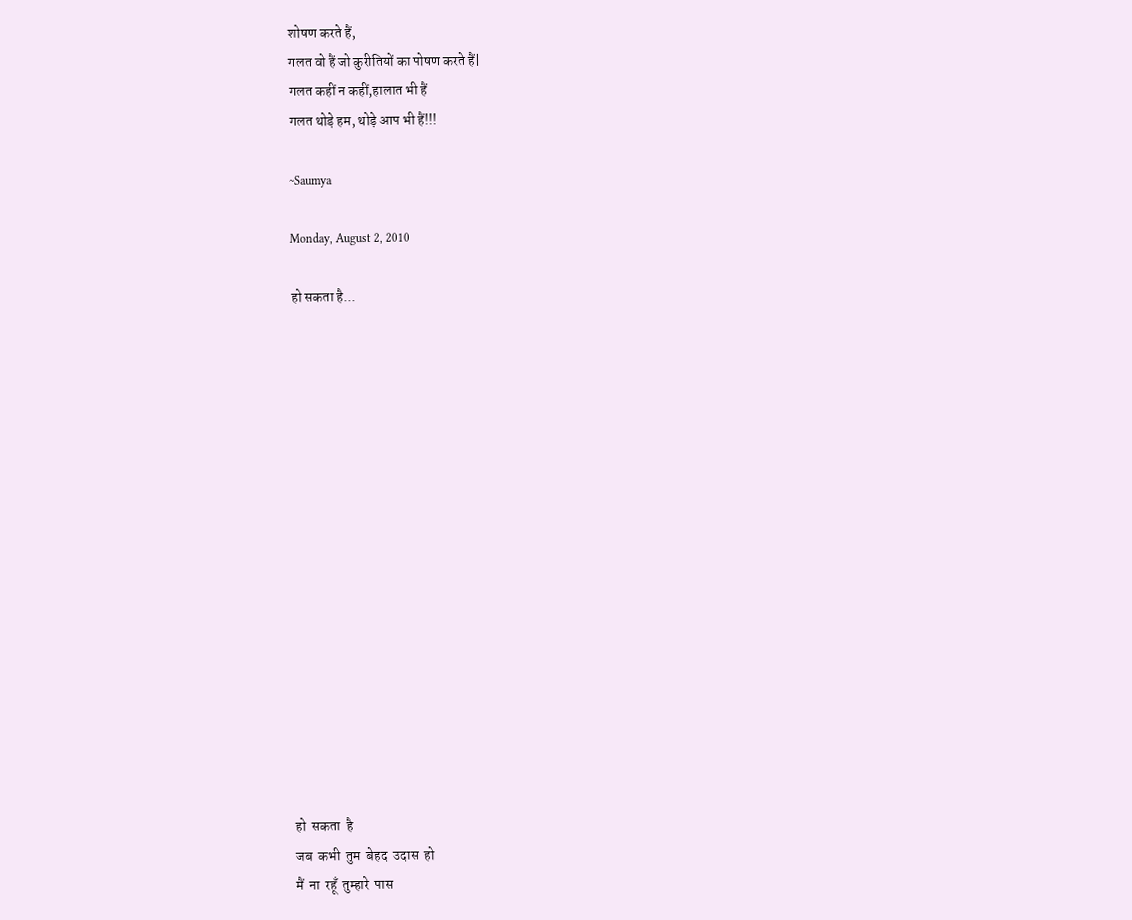शोषण करते हैं,
गलत वो हैं जो कुरीतियों का पोषण करते हैं|
गलत कहीं न कहीं,हालात भी हैं
गलत थोड़े हम, थोड़े आप भी हैं!!!

~Saumya

Monday, August 2, 2010

हो सकता है...

















हो  सकता  है
जब  कभी  तुम  बेहद  उदास  हो
मैं  ना  रहूँ  तुम्हारे  पास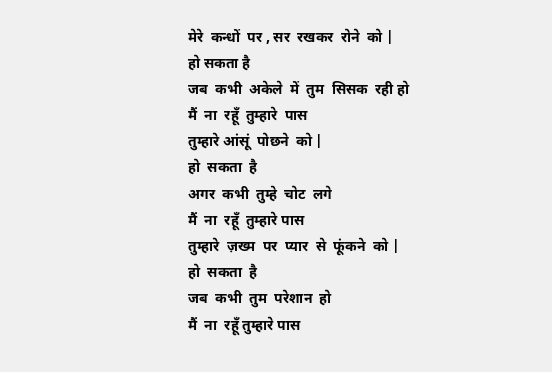मेरे  कन्धों  पर , सर  रखकर  रोने  को |
हो सकता है
जब  कभी  अकेले  में  तुम  सिसक  रही हो
मैं  ना  रहूँ  तुम्हारे  पास
तुम्हारे आंसूं  पोछने  को |
हो  सकता  है
अगर  कभी  तुम्हे  चोट  लगे
मैं  ना  रहूँ  तुम्हारे पास
तुम्हारे  ज़ख्म  पर  प्यार  से  फूंकने  को |
हो  सकता  है
जब  कभी  तुम  परेशान  हो
मैं  ना  रहूँ तुम्हारे पास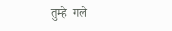तुम्हे  गले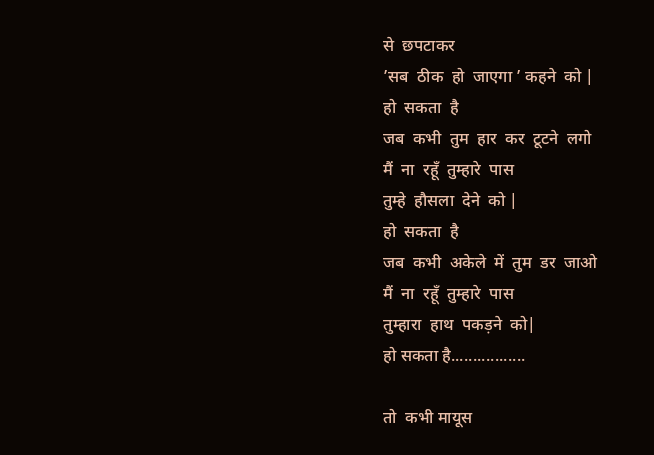से  छपटाकर
’सब  ठीक  हो  जाएगा ’ कहने  को |
हो  सकता  है
जब  कभी  तुम  हार  कर  टूटने  लगो
मैं  ना  रहूँ  तुम्हारे  पास
तुम्हे  हौसला  देने  को |
हो  सकता  है
जब  कभी  अकेले  में  तुम  डर  जाओ
मैं  ना  रहूँ  तुम्हारे  पास
तुम्हारा  हाथ  पकड़ने  को|
हो सकता है.................

तो  कभी मायूस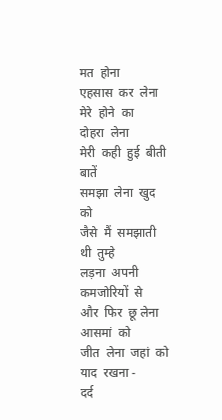मत  होना
एहसास  कर  लेना
मेरे  होने  का
दोहरा  लेना
मेरी  कही  हुई  बीती  बातें
समझा  लेना  खुद  को
जैसे  मैं  समझाती  थी  तुम्हे
लड़ना  अपनी  कमजोरियों  से
और  फिर  छू लेना  आसमां  को
जीत  लेना  जहां  को
याद  रखना -
दर्द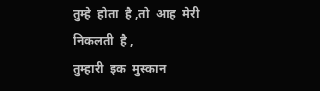तुम्हे  होता  है ,तो  आह  मेरी  निकलती  है ,
तुम्हारी  इक  मुस्कान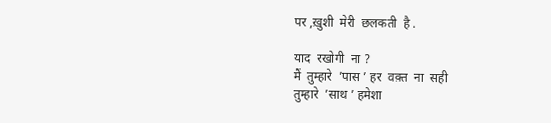पर ,ख़ुशी  मेरी  छलकती  है .

याद  रखोगी  ना ?
मैं  तुम्हारे  ’पास ’ हर  वक़्त  ना  सही
तुम्हारे  ’साथ ’ हमेशा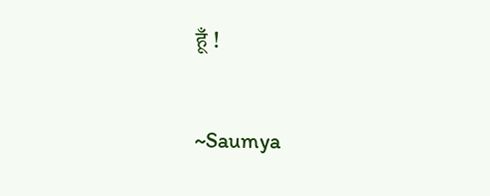हूँ !

~Saumya